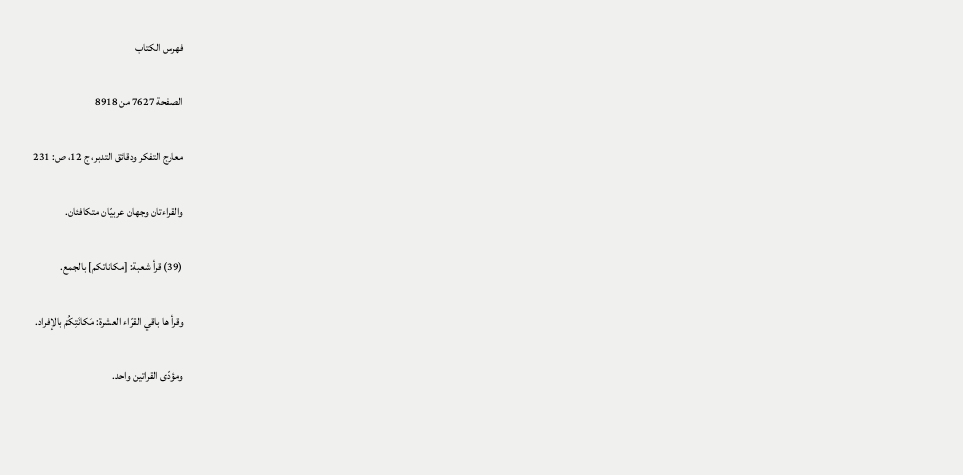فهرس الكتاب

الصفحة 7627 من 8918

معارج التفكر ودقائق التدبر، ج 12، ص: 231

والقراءتان وجهان عربيّان متكافئان.

(39) قرأ شعبة: [مكاناتكم] بالجمع.

وقرأ ها باقي القرّاء العشرة: مَكانَتِكُمْ بالإفراد.

ومؤدّى القراتين واحد.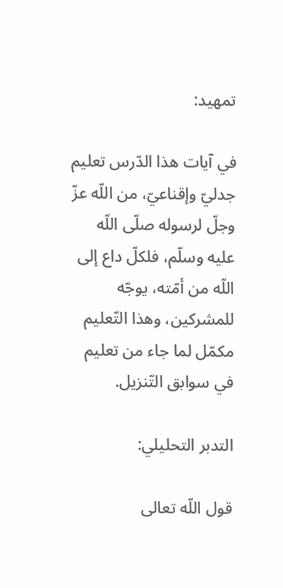تمهيد:

في آيات هذا الدّرس تعليم جدليّ وإقناعيّ، من اللّه عزّ وجلّ لرسوله صلّى اللّه عليه وسلّم، فلكلّ داع إلى اللّه من أمّته، يوجّه للمشركين، وهذا التّعليم مكمّل لما جاء من تعليم في سوابق التّنزيل.

التدبر التحليلي:

قول اللّه تعالى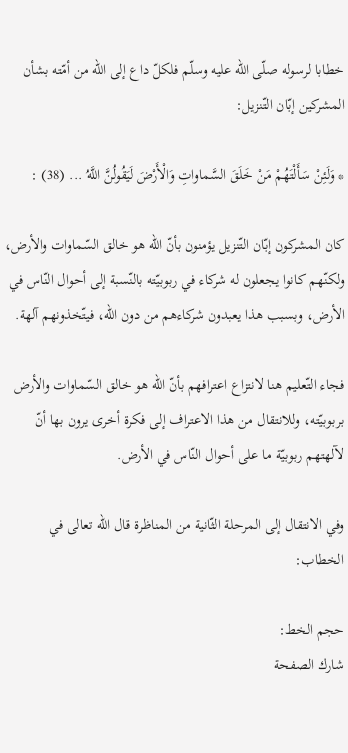خطابا لرسوله صلّى اللّه عليه وسلّم فلكلّ داع إلى اللّه من أمّته بشأن المشركين إبّان التّنزيل:

* وَلَئِنْ سَأَلْتَهُمْ مَنْ خَلَقَ السَّماواتِ وَالْأَرْضَ لَيَقُولُنَّ اللَّهُ ... (38) :

كان المشركون إبّان التّنزيل يؤمنون بأنّ اللّه هو خالق السّماوات والأرض، ولكنّهم كانوا يجعلون له شركاء في ربوبيّته بالنّسبة إلى أحوال النّاس في الأرض، وبسبب هذا يعبدون شركاءهم من دون اللّه، فيتّخذونهم آلهة.

فجاء التّعليم هنا لانتزاع اعترافهم بأنّ اللّه هو خالق السّماوات والأرض بربوبيّته، وللانتقال من هذا الاعتراف إلى فكرة أخرى يرون بها أنّ لآلهتهم ربوبيّة ما على أحوال النّاس في الأرض.

وفي الانتقال إلى المرحلة الثّانية من المناظرة قال اللّه تعالى في الخطاب:

حجم الخط:
شارك الصفحة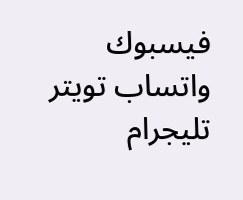فيسبوك واتساب تويتر تليجرام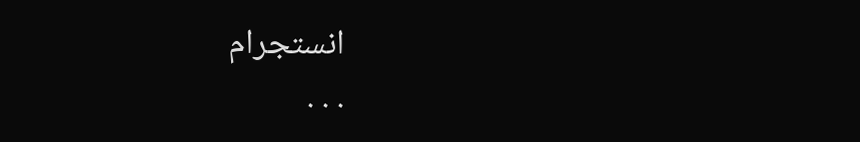انستجرام
. . .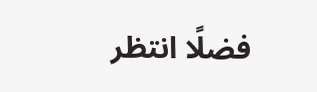فضلًا انتظر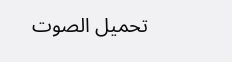تحميل الصوت